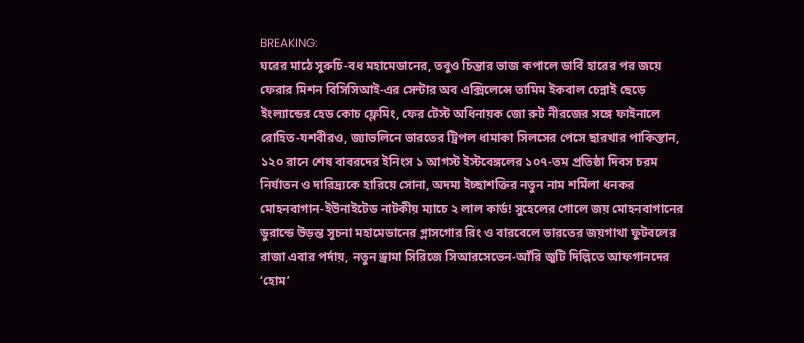BREAKING:
ঘরের মাঠে সুরুচি-বধ মহামেডানের, তবুও চিন্তার ভাজ কপালে ডার্বি হারের পর জয়ে ফেরার মিশন বিসিসিআই-এর সেন্টার অব এক্সিলেন্সে তামিম ইকবাল চেন্নাই ছেড়ে ইংল্যান্ডের হেড কোচ ফ্লেমিং, ফের টেস্ট অধিনায়ক জো রুট নীরজের সঙ্গে ফাইনালে রোহিত-যশবীরও, জ্যাভলিনে ভারতের ট্রিপল ধামাকা সিলসের পেসে ছারখার পাকিস্তান, ১২০ রানে শেষ বাবরদের ইনিংস ১ আগস্ট ইস্টবেঙ্গলের ১০৭-তম প্রতিষ্ঠা দিবস চরম নির্যাতন ও দারিদ্র্যকে হারিয়ে সোনা, অদম্য ইচ্ছাশক্তির নতুন নাম শর্মিলা ধনকর মোহনবাগান-ইউনাইটেড নাটকীয় ম্যাচে ২ লাল কার্ড! সুহেলের গোলে জয় মোহনবাগানের ডুরান্ডে উড়ন্ত সূচনা মহামেডানের গ্লাসগোর রিং ও বারবেলে ভারতের জয়গাথা ফুটবলের রাজা এবার পর্দায়, নতুন ড্রামা সিরিজে সিআরসেভেন-আঁরি জুটি দিল্লিতে আফগানদের ‘হোম’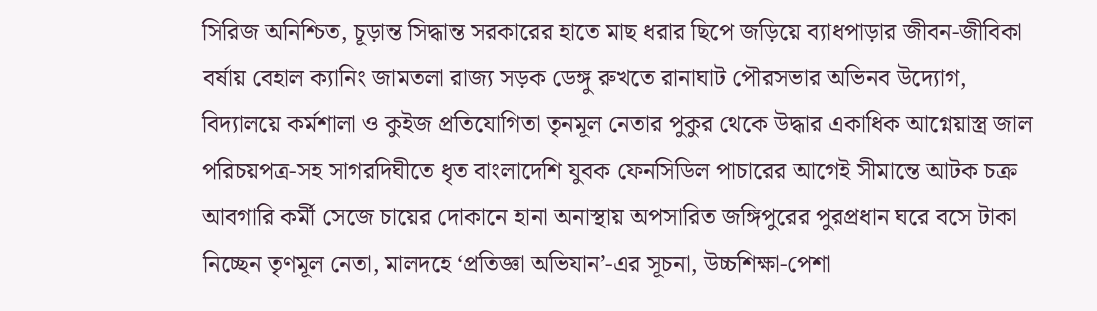সিরিজ অনিশ্চিত, চূড়ান্ত সিদ্ধান্ত সরকারের হাতে মাছ ধরার ছিপে জড়িয়ে ব্যাধপাড়ার জীবন-জীবিকা বর্ষায় বেহাল ক্যানিং জামতলা রাজ্য সড়ক ডেঙ্গু রুখতে রানাঘাট পৌরসভার অভিনব উদ্যোগ, বিদ্যালয়ে কর্মশালা ও কুইজ প্রতিযোগিতা তৃনমূল নেতার পুকুর থেকে উদ্ধার একাধিক আগ্নেয়াস্ত্র জাল পরিচয়পত্র-সহ সাগরদিঘীতে ধৃত বাংলাদেশি যুবক ফেনসিডিল পাচারের আগেই সীমান্তে আটক চক্র আবগারি কর্মী সেজে চায়ের দোকানে হানা অনাস্থায় অপসারিত জঙ্গিপুরের পুরপ্রধান ঘরে বসে টাকা নিচ্ছেন তৃণমূল নেতা, মালদহে ‘প্রতিজ্ঞা অভিযান’-এর সূচনা, উচ্চশিক্ষা-পেশা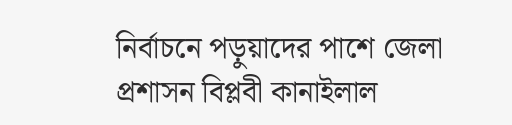নির্বাচনে পড়ুয়াদের পাশে জেলা প্রশাসন বিপ্লবী কানাইলাল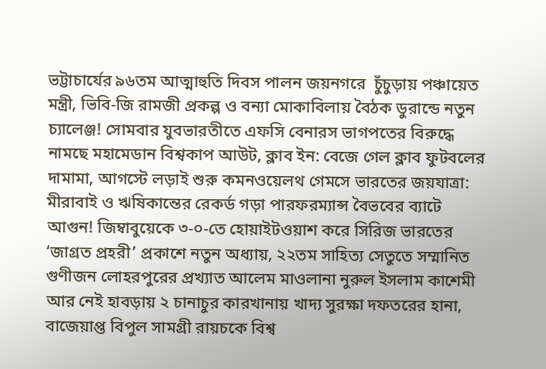ভট্টাচার্যের ৯৬তম আত্মাহুতি দিবস পালন জয়নগরে  চুঁচুড়ায় পঞ্চায়েত মন্ত্রী, ভিবি-জি রামজী প্রকল্প ও বন্যা মোকাবিলায় বৈঠক ডুরান্ডে নতুন চ্যালেঞ্জ! সোমবার যুবভারতীতে এফসি বেনারস ভাগপতের বিরুদ্ধে নামছে মহামেডান বিশ্বকাপ আউট, ক্লাব ইন: বেজে গেল ক্লাব ফুটবলের দামামা, আগস্টে লড়াই শুরু কমনওয়েলথ গেমসে ভারতের জয়যাত্রা: মীরাবাই ও ঋষিকান্তের রেকর্ড গড়া পারফরম্যান্স বৈভবের ব্যাটে আগুন! জিম্বাবুয়েকে ৩-০-তে হোয়াইটওয়াশ করে সিরিজ ভারতের ‘জাগ্রত প্রহরী’ প্রকাশে নতুন অধ্যায়, ২২তম সাহিত্য সেতুতে সম্মানিত গুণীজন লোহরপুরের প্রখ্যাত আলেম মাওলানা নুরুল ইসলাম কাশেমী আর নেই হাবড়ায় ২ চানাচুর কারখানায় খাদ্য সুরক্ষা দফতরের হানা, বাজেয়াপ্ত বিপুল সামগ্রী রায়চকে বিশ্ব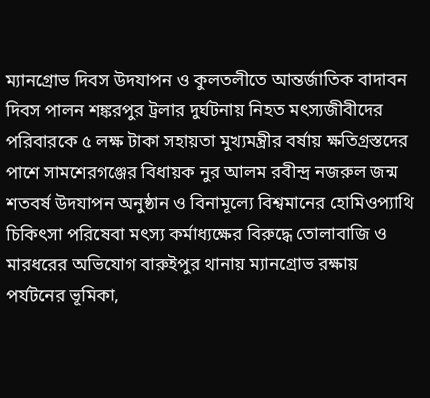ম্যানগ্রোভ দিবস উদযাপন ও কুলতলীতে আন্তর্জাতিক বাদাবন দিবস পালন শঙ্করপুর ট্রলার দুর্ঘটনায় নিহত মৎস্যজীবীদের পরিবারকে ৫ লক্ষ টাকা সহায়তা মুখ্যমন্ত্রীর বর্ষায় ক্ষতিগ্রস্তদের পাশে সামশেরগঞ্জের বিধায়ক নুর আলম রবীন্দ্র নজরুল জন্ম শতবর্ষ উদযাপন অনুষ্ঠান ও বিনামূল্যে বিশ্বমানের হোমিওপ্যাথি চিকিৎসা পরিষেবা মৎস্য কর্মাধ্যক্ষের বিরুদ্ধে তোলাবাজি ও মারধরের অভিযোগ বারুইপুর থানায় ম্যানগ্রোভ রক্ষায় পর্যটনের ভূমিকা,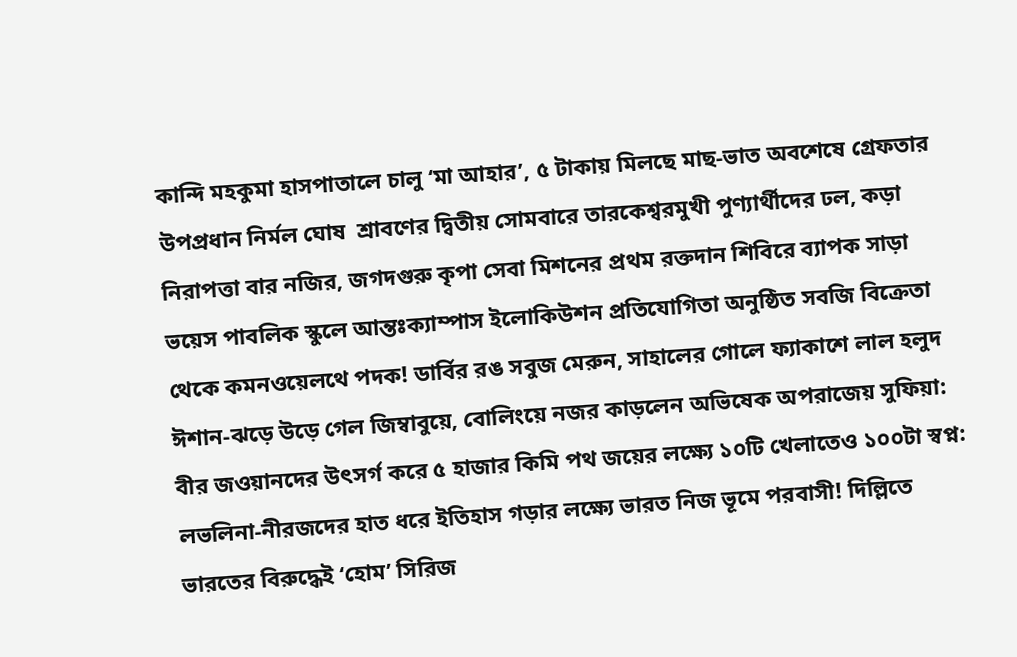কান্দি মহকুমা হাসপাতালে চালু ‘মা আহার’, ৫ টাকায় মিলছে মাছ-ভাত অবশেষে গ্রেফতার  উপপ্রধান নির্মল ঘোষ  শ্রাবণের দ্বিতীয় সোমবারে তারকেশ্বরমুখী পুণ্যার্থীদের ঢল, কড়া নিরাপত্তা বার নজির, জগদগুরু কৃপা সেবা মিশনের প্রথম রক্তদান শিবিরে ব্যাপক সাড়া ভয়েস পাবলিক স্কুলে আন্তঃক্যাম্পাস ইলোকিউশন প্রতিযোগিতা অনুষ্ঠিত সবজি বিক্রেতা থেকে কমনওয়েলথে পদক! ডার্বির রঙ সবুজ মেরুন, সাহালের গোলে ফ্যাকাশে লাল হলুদ ঈশান-ঝড়ে উড়ে গেল জিম্বাবুয়ে, বোলিংয়ে নজর কাড়লেন অভিষেক অপরাজেয় সুফিয়া: বীর জওয়ানদের উৎসর্গ করে ৫ হাজার কিমি পথ জয়ের লক্ষ্যে ১০টি খেলাতেও ১০০টা স্বপ্ন: লভলিনা-নীরজদের হাত ধরে ইতিহাস গড়ার লক্ষ্যে ভারত নিজ ভূমে পরবাসী! দিল্লিতে ভারতের বিরুদ্ধেই ‘হোম’ সিরিজ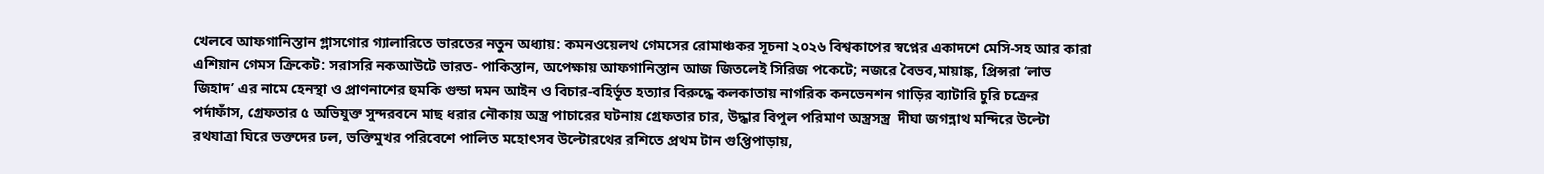খেলবে আফগানিস্তান গ্লাসগোর গ্যালারিতে ভারতের নতুন অধ্যায়: কমনওয়েলথ গেমসের রোমাঞ্চকর সূচনা ২০২৬ বিশ্বকাপের স্বপ্নের একাদশে মেসি-সহ আর কারা এশিয়ান গেমস ক্রিকেট: সরাসরি নকআউটে ভারত- পাকিস্তান, অপেক্ষায় আফগানিস্তান আজ জিতলেই সিরিজ পকেটে; নজরে বৈভব,মায়াঙ্ক, প্রিন্সরা ‘লাভ জিহাদ’ এর নামে হেনস্থা ও প্রাণনাশের হুমকি গুন্ডা দমন আইন ও বিচার-বহির্ভূত হত্যার বিরুদ্ধে কলকাতায় নাগরিক কনভেনশন গাড়ির ব্যাটারি চুরি চক্রের পর্দাফাঁস, গ্রেফতার ৫ অভিযুক্ত সুন্দরবনে মাছ ধরার নৌকায় অস্ত্র পাচারের ঘটনায় গ্রেফতার চার, উদ্ধার বিপুল পরিমাণ অস্ত্রসস্ত্র  দীঘা জগন্নাথ মন্দিরে উল্টো রথযাত্রা ঘিরে ভক্তদের ঢল, ভক্তিমুখর পরিবেশে পালিত মহোৎসব উল্টোরথের রশিতে প্রথম টান গুপ্তিপাড়ায়,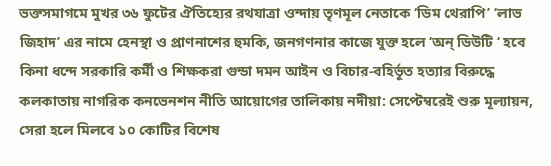ভক্তসমাগমে মুখর ৩৬ ফুটের ঐতিহ্যের রথযাত্রা ওন্দায় তৃণমূল নেতাকে ‘ডিম থেরাপি’ ‘লাভ জিহাদ’ এর নামে হেনস্থা ও প্রাণনাশের হুমকি, জনগণনার কাজে যুক্ত হলে ‘অন্ ডিউটি ‘ হবে কিনা ধন্দে সরকারি কর্মী ও শিক্ষকরা গুন্ডা দমন আইন ও বিচার-বহির্ভূত হত্যার বিরুদ্ধে কলকাতায় নাগরিক কনভেনশন নীতি আয়োগের তালিকায় নদীয়া: সেপ্টেম্বরেই শুরু মূল্যায়ন, সেরা হলে মিলবে ১০ কোটির বিশেষ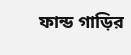ফান্ড গাড়ির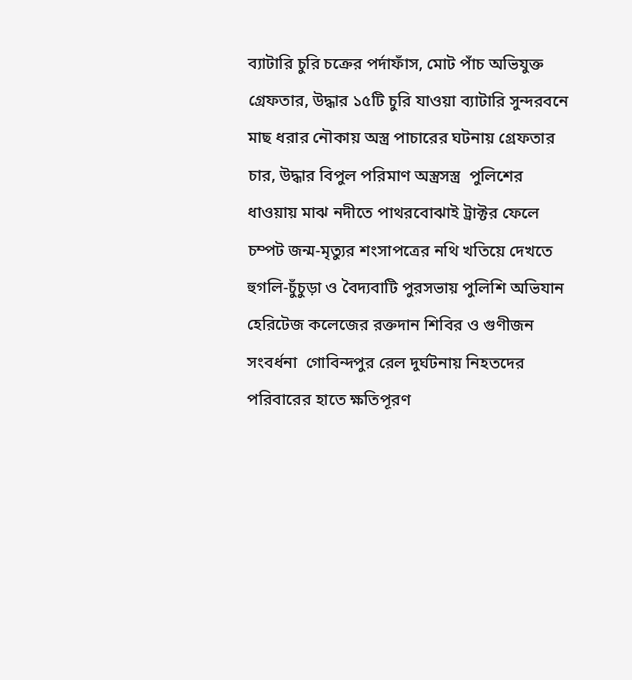ব্যাটারি চুরি চক্রের পর্দাফাঁস, মোট পাঁচ অভিযুক্ত গ্রেফতার, উদ্ধার ১৫টি চুরি যাওয়া ব্যাটারি সুন্দরবনে মাছ ধরার নৌকায় অস্ত্র পাচারের ঘটনায় গ্রেফতার চার, উদ্ধার বিপুল পরিমাণ অস্ত্রসস্ত্র  পুলিশের ধাওয়ায় মাঝ নদীতে পাথরবোঝাই ট্রাক্টর ফেলে চম্পট জন্ম-মৃত্যুর শংসাপত্রের নথি খতিয়ে দেখতে হুগলি-চুঁচুড়া ও বৈদ্যবাটি পুরসভায় পুলিশি অভিযান হেরিটেজ কলেজের রক্তদান শিবির ও গুণীজন সংবর্ধনা  গোবিন্দপুর রেল দুর্ঘটনায় নিহতদের পরিবারের হাতে ক্ষতিপূরণ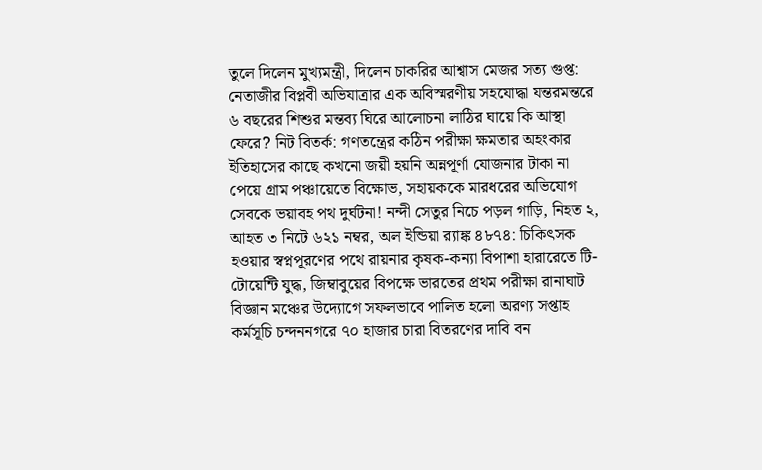তুলে দিলেন মুখ্যমন্ত্রী, দিলেন চাকরির আশ্বাস মেজর সত্য গুপ্ত: নেতাজীর বিপ্লবী অভিযাত্রার এক অবিস্মরণীয় সহযোদ্ধা যন্তরমন্তরে ৬ বছরের শিশুর মন্তব্য ঘিরে আলোচনা লাঠির ঘায়ে কি আস্থা ফেরে? নিট বিতর্ক: গণতন্ত্রের কঠিন পরীক্ষা ক্ষমতার অহংকার ইতিহাসের কাছে কখনো জয়ী হয়নি অন্নপূর্ণা যোজনার টাকা না পেয়ে গ্রাম পঞ্চায়েতে বিক্ষোভ, সহায়ককে মারধরের অভিযোগ সেবকে ভয়াবহ পথ দুর্ঘটনা! নন্দী সেতুর নিচে পড়ল গাড়ি, নিহত ২, আহত ৩ নিটে ৬২১ নম্বর, অল ইন্ডিয়া র‍্যাঙ্ক ৪৮৭৪: চিকিৎসক হওয়ার স্বপ্নপূরণের পথে রায়নার কৃষক-কন্যা বিপাশা হারারেতে টি-টোয়েন্টি যুদ্ধ, জিম্বাবুয়ের বিপক্ষে ভারতের প্রথম পরীক্ষা রানাঘাট বিজ্ঞান মঞ্চের উদ্যোগে সফলভাবে পালিত হলো অরণ্য সপ্তাহ কর্মসূচি চন্দননগরে ৭০ হাজার চারা বিতরণের দাবি বন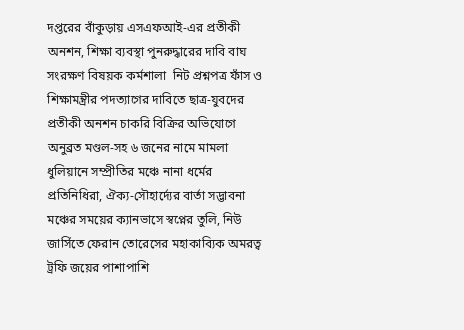দপ্তরের বাঁকুড়ায় এসএফআই-এর প্রতীকী অনশন, শিক্ষা ব্যবস্থা পুনরুদ্ধারের দাবি বাঘ সংরক্ষণ বিষয়ক কর্মশালা  নিট প্রশ্নপত্র ফাঁস ও শিক্ষামন্ত্রীর পদত্যাগের দাবিতে ছাত্র-যুবদের প্রতীকী অনশন চাকরি বিক্রির অভিযোগে অনুব্রত মণ্ডল-সহ ৬ জনের নামে মামলা ধুলিয়ানে সম্প্রীতির মঞ্চে নানা ধর্মের প্রতিনিধিরা, ঐক্য-সৌহার্দ্যের বার্তা সদ্ভাবনা মঞ্চের সময়ের ক্যানভাসে স্বপ্নের তুলি, নিউ জার্সিতে ফেরান তোরেসের মহাকাব্যিক অমরত্ব ট্রফি জয়ের পাশাপাশি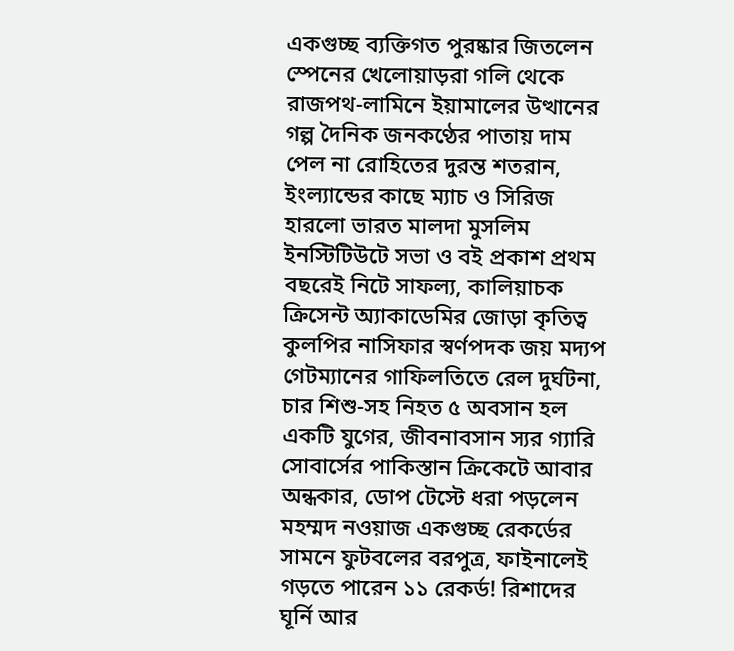একগুচ্ছ ব্যক্তিগত পুরষ্কার জিতলেন স্পেনের খেলোয়াড়রা গলি থেকে রাজপথ-লামিনে ইয়ামালের উত্থানের গল্প দৈনিক জনকণ্ঠের পাতায় দাম পেল না রোহিতের দুরন্ত শতরান, ইংল্যান্ডের কাছে ম্যাচ ও সিরিজ হারলো ভারত মালদা মুসলিম ইনস্টিটিউটে সভা ও বই প্রকাশ প্রথম বছরেই নিটে সাফল্য, কালিয়াচক ক্রিসেন্ট অ্যাকাডেমির জোড়া কৃতিত্ব কুলপির নাসিফার স্বর্ণপদক জয় মদ্যপ গেটম্যানের গাফিলতিতে রেল দুর্ঘটনা, চার শিশু-সহ নিহত ৫ অবসান হল একটি যুগের, জীবনাবসান স্যর গ্যারি সোবার্সের পাকিস্তান ক্রিকেটে আবার অন্ধকার, ডোপ টেস্টে ধরা পড়লেন মহম্মদ নওয়াজ একগুচ্ছ রেকর্ডের সামনে ফুটবলের বরপুত্র, ফাইনালেই গড়তে পারেন ১১ রেকর্ড! রিশাদের ঘূর্নি আর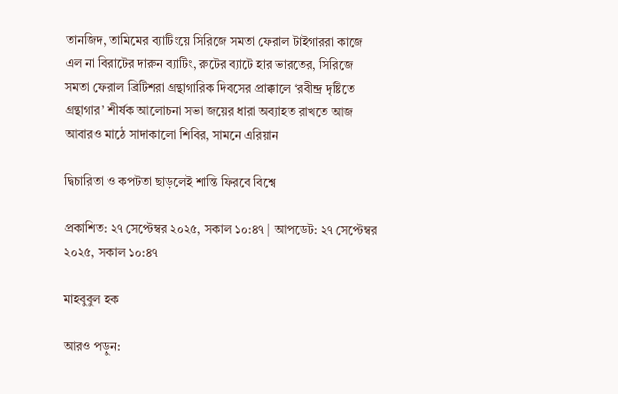তানজিদ, তামিমের ব্যাটিংয়ে সিরিজে সমতা ফেরাল টাইগাররা কাজে এল না বিরাটের দারুন ব্যাটিং, রুটের ব্যাটে হার ভারতের, সিরিজে সমতা ফেরাল ব্রিটিশরা গ্রন্থাগারিক দিবসের প্রাক্কালে ‘রবীন্দ্র দৃষ্টিতে গ্রন্থাগার’ শীর্ষক আলোচনা সভা জয়ের ধারা অব্যাহত রাখতে আজ আবারও মাঠে সাদাকালো শিবির, সামনে এরিয়ান

দ্বিচারিতা ও কপটতা ছাড়লেই শান্তি ফিরবে বিশ্বে

প্রকাশিত: ২৭ সেপ্টেম্বর ২০২৫, সকাল ১০:৪৭ | আপডেট: ২৭ সেপ্টেম্বর ২০২৫, সকাল ১০:৪৭

মাহবুবুল হক

আরও পড়ুন: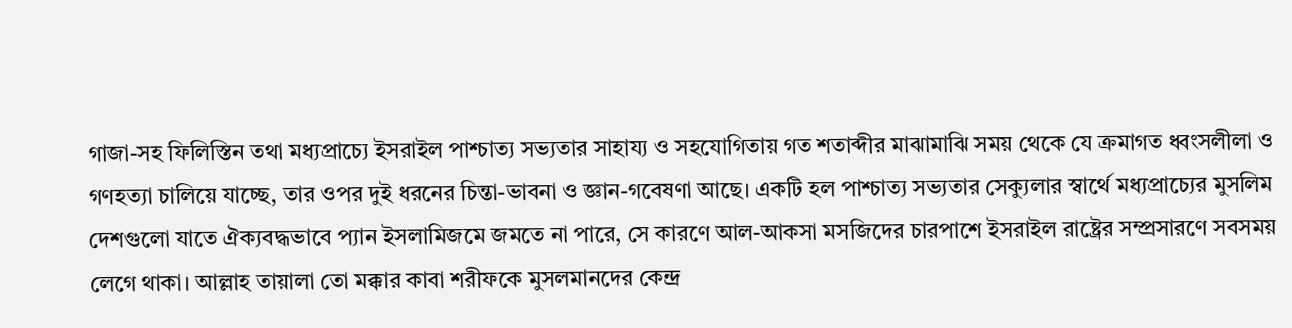গাজা-সহ ফিলিস্তিন তথা মধ্যপ্রাচ্যে ইসরাইল পাশ্চাত্য সভ্যতার সাহায্য ও সহযোগিতায় গত শতাব্দীর মাঝামাঝি সময় থেকে যে ক্রমাগত ধ্বংসলীলা ও গণহত্যা চালিয়ে যাচ্ছে, তার ওপর দুই ধরনের চিন্তা-ভাবনা ও জ্ঞান-গবেষণা আছে। একটি হল পাশ্চাত্য সভ্যতার সেক্যুলার স্বার্থে মধ্যপ্রাচ্যের মুসলিম দেশগুলো যাতে ঐক্যবদ্ধভাবে প্যান ইসলামিজমে জমতে না পারে, সে কারণে আল-আকসা মসজিদের চারপাশে ইসরাইল রাষ্ট্রের সম্প্রসারণে সবসময় লেগে থাকা। আল্লাহ তায়ালা তো মক্কার কাবা শরীফকে মুসলমানদের কেন্দ্র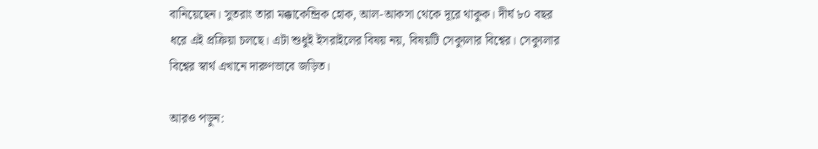বানিয়েছেন। সুতরাং তারা মক্কাকেন্দ্রিক হোক, আল-আকসা থেকে দূরে থাকুক। দীর্ঘ ৮০ বছর ধরে এই প্রক্রিয়া চলছে। এটা শুধুই ইসরাইলের বিষয় নয়, বিষয়টি সেক্যুলার বিশ্বের। সেক্যুলার বিশ্বের স্বার্থ এখানে দারুণভাবে জড়িত।

আরও পড়ুন: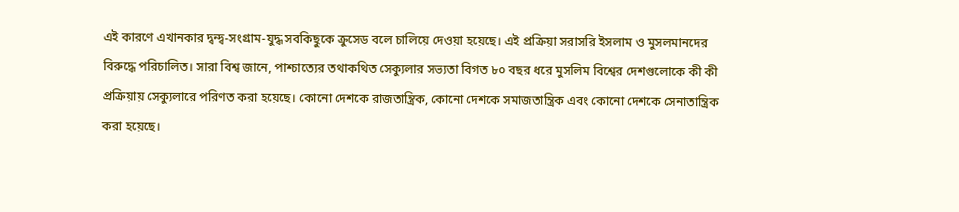এই কারণে এখানকার দ্বন্দ্ব-সংগ্রাম-যুদ্ধ সবকিছুকে ক্রুসেড বলে চালিয়ে দেওয়া হয়েছে। এই প্রক্রিয়া সরাসরি ইসলাম ও মুসলমানদের বিরুদ্ধে পরিচালিত। সারা বিশ্ব জানে, পাশ্চাত্যের তথাকথিত সেক্যুলার সভ্যতা বিগত ৮০ বছর ধরে মুসলিম বিশ্বের দেশগুলোকে কী কী প্রক্রিয়ায় সেক্যুলারে পরিণত করা হয়েছে। কোনো দেশকে রাজতান্ত্রিক, কোনো দেশকে সমাজতান্ত্রিক এবং কোনো দেশকে সেনাতান্ত্রিক করা হয়েছে।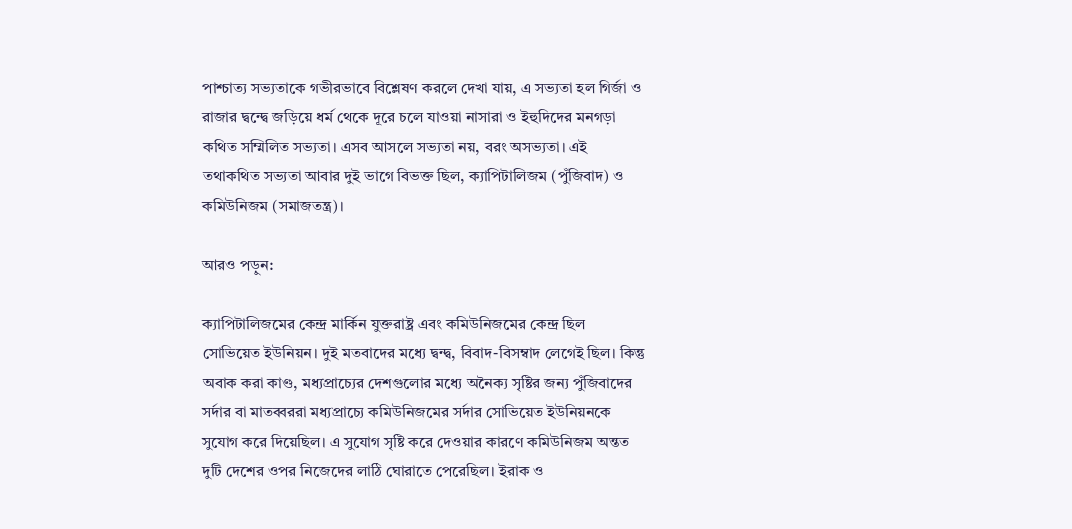পাশ্চাত্য সভ্যতাকে গভীরভাবে বিশ্লেষণ করলে দেখা যায়, এ সভ্যতা হল গির্জা ও রাজার দ্বন্দ্বে জড়িয়ে ধর্ম থেকে দূরে চলে যাওয়া নাসারা ও ইহুদিদের মনগড়া কথিত সম্মিলিত সভ্যতা। এসব আসলে সভ্যতা নয়, বরং অসভ্যতা। এই তথাকথিত সভ্যতা আবার দুই ভাগে বিভক্ত ছিল, ক্যাপিটালিজম (পুঁজিবাদ) ও কমিউনিজম (সমাজতন্ত্র)।

আরও পড়ুন:

ক্যাপিটালিজমের কেন্দ্র মার্কিন যুক্তরাষ্ট্র এবং কমিউনিজমের কেন্দ্র ছিল সোভিয়েত ইউনিয়ন। দুই মতবাদের মধ্যে দ্বন্দ্ব, বিবাদ-বিসম্বাদ লেগেই ছিল। কিন্তু অবাক করা কাণ্ড, মধ্যপ্রাচ্যের দেশগুলোর মধ্যে অনৈক্য সৃষ্টির জন্য পুঁজিবাদের সর্দার বা মাতব্বররা মধ্যপ্রাচ্যে কমিউনিজমের সর্দার সোভিয়েত ইউনিয়নকে সুযোগ করে দিয়েছিল। এ সুযোগ সৃষ্টি করে দেওয়ার কারণে কমিউনিজম অন্তত দুটি দেশের ওপর নিজেদের লাঠি ঘোরাতে পেরেছিল। ইরাক ও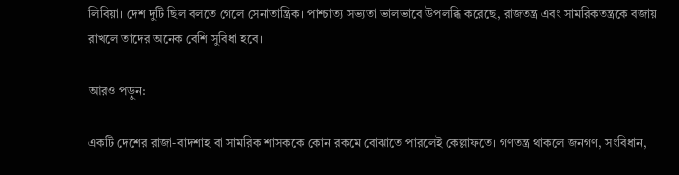লিবিয়া। দেশ দুটি ছিল বলতে গেলে সেনাতান্ত্রিক। পাশ্চাত্য সভ্যতা ভালভাবে উপলব্ধি করেছে, রাজতন্ত্র এবং সামরিকতন্ত্রকে বজায় রাখলে তাদের অনেক বেশি সুবিধা হবে।

আরও পড়ুন:

একটি দেশের রাজা-বাদশাহ বা সামরিক শাসককে কোন রকমে বোঝাতে পারলেই কেল্লাফতে। গণতন্ত্র থাকলে জনগণ, সংবিধান,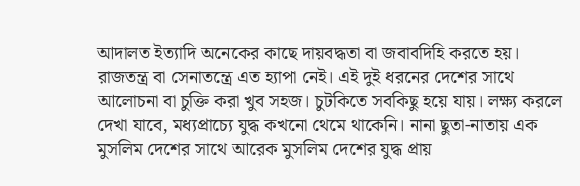আদালত ইত্যাদি অনেকের কাছে দায়বদ্ধতা বা জবাবদিহি করতে হয়। রাজতন্ত্র বা সেনাতন্ত্রে এত হ্যাপা নেই। এই দুই ধরনের দেশের সাথে আলোচনা বা চুক্তি করা খুব সহজ। চুটকিতে সবকিছু হয়ে যায়। লক্ষ্য করলে দেখা যাবে, মধ্যপ্রাচ্যে যুদ্ধ কখনো থেমে থাকেনি। নানা ছুতা-নাতায় এক মুসলিম দেশের সাথে আরেক মুসলিম দেশের যুদ্ধ প্রায়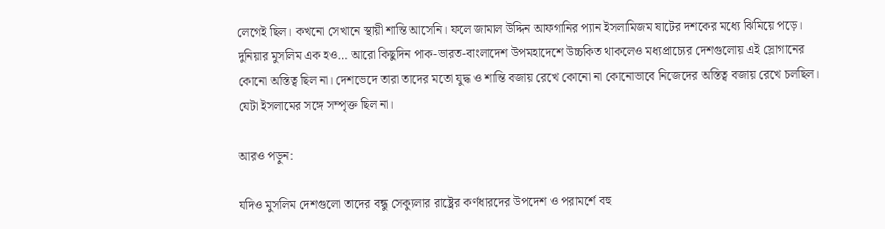লেগেই ছিল। কখনো সেখানে স্থায়ী শান্তি আসেনি। ফলে জামাল উদ্দিন আফগানির প্যান ইসলামিজম ষাটের দশকের মধ্যে ঝিমিয়ে পড়ে। দুনিয়ার মুসলিম এক হও… আরো কিছুদিন পাক-ভারত-বাংলাদেশ উপমহাদেশে উচ্চকিত থাকলেও মধ্যপ্রাচ্যের দেশগুলোয় এই স্লোগানের কোনো অস্তিত্ব ছিল না। দেশভেদে তারা তাদের মতো যুদ্ধ ও শান্তি বজায় রেখে কোনো না কোনোভাবে নিজেদের অস্তিত্ব বজায় রেখে চলছিল। যেটা ইসলামের সঙ্গে সম্পৃক্ত ছিল না।

আরও পড়ুন:

যদিও মুসলিম দেশগুলো তাদের বন্ধু সেক্যুলার রাষ্ট্রের কর্ণধারদের উপদেশ ও পরামর্শে বহু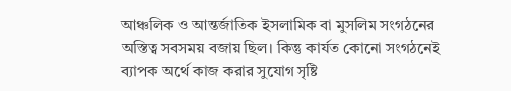আঞ্চলিক ও আন্তর্জাতিক ইসলামিক বা মুসলিম সংগঠনের অস্তিত্ব সবসময় বজায় ছিল। কিন্তু কার্যত কোনো সংগঠনেই ব্যাপক অর্থে কাজ করার সুযোগ সৃষ্টি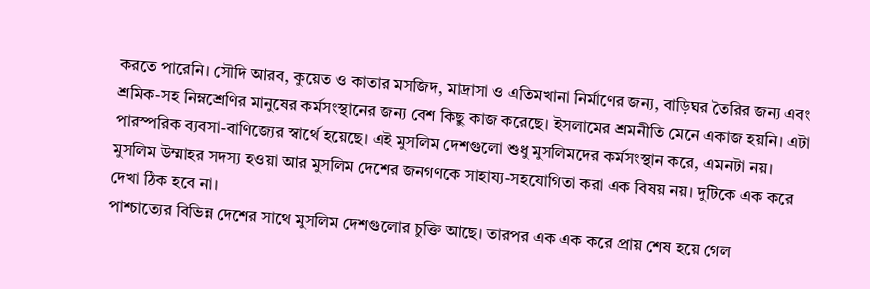করতে পারেনি। সৌদি আরব, কুয়েত ও কাতার মসজিদ, মাদ্রাসা ও এতিমখানা নির্মাণের জন্য, বাড়িঘর তৈরির জন্য এবং শ্রমিক-সহ নিম্নশ্রেণির মানুষের কর্মসংস্থানের জন্য বেশ কিছু কাজ করেছে। ইসলামের শ্রমনীতি মেনে একাজ হয়নি। এটা পারস্পরিক ব্যবসা-বাণিজ্যের স্বার্থে হয়েছে। এই মুসলিম দেশগুলো শুধু মুসলিমদের কর্মসংস্থান করে, এমনটা নয়। মুসলিম উম্মাহর সদস্য হওয়া আর মুসলিম দেশের জনগণকে সাহায্য-সহযোগিতা করা এক বিষয় নয়। দুটিকে এক করে দেখা ঠিক হবে না।
পাশ্চাত্যের বিভিন্ন দেশের সাথে মুসলিম দেশগুলোর চুক্তি আছে। তারপর এক এক করে প্রায় শেষ হয়ে গেল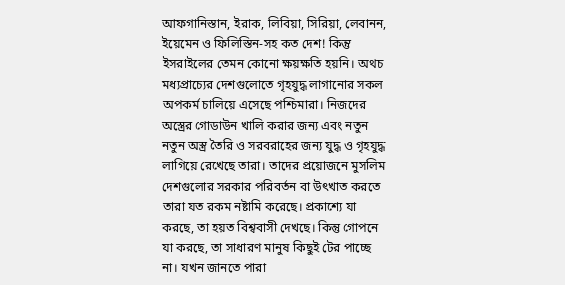আফগানিস্তান, ইরাক, লিবিয়া, সিরিয়া, লেবানন, ইয়েমেন ও ফিলিস্তিন-সহ কত দেশ! কিন্তু ইসরাইলের তেমন কোনো ক্ষয়ক্ষতি হয়নি। অথচ মধ্যপ্রাচ্যের দেশগুলোতে গৃহযুদ্ধ লাগানোর সকল অপকর্ম চালিয়ে এসেছে পশ্চিমারা। নিজদের অস্ত্রের গোডাউন খালি করার জন্য এবং নতুন নতুন অস্ত্র তৈরি ও সরবরাহের জন্য যুদ্ধ ও গৃহযুদ্ধ লাগিয়ে রেখেছে তারা। তাদের প্রয়োজনে মুসলিম দেশগুলোর সরকার পরিবর্তন বা উৎখাত করতে তারা যত রকম নষ্টামি করেছে। প্রকাশ্যে যা করছে, তা হয়ত বিশ্ববাসী দেখছে। কিন্তু গোপনে যা করছে, তা সাধারণ মানুষ কিছুই টের পাচ্ছে না। যখন জানতে পারা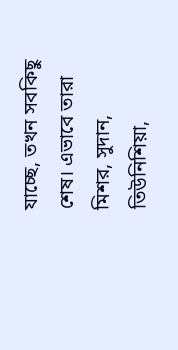যাচ্ছে, তখন সবকিছু শেষ। এভাবে তারা মিশর, সুদান, তিউনিশিয়া,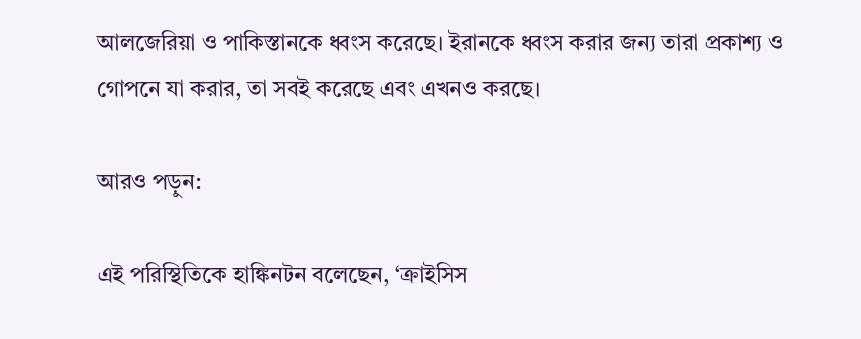আলজেরিয়া ও পাকিস্তানকে ধ্বংস করেছে। ইরানকে ধ্বংস করার জন্য তারা প্রকাশ্য ও গোপনে যা করার, তা সবই করেছে এবং এখনও করছে।

আরও পড়ুন:

এই পরিস্থিতিকে হাঙ্কিনটন বলেছেন, ‘ক্রাইসিস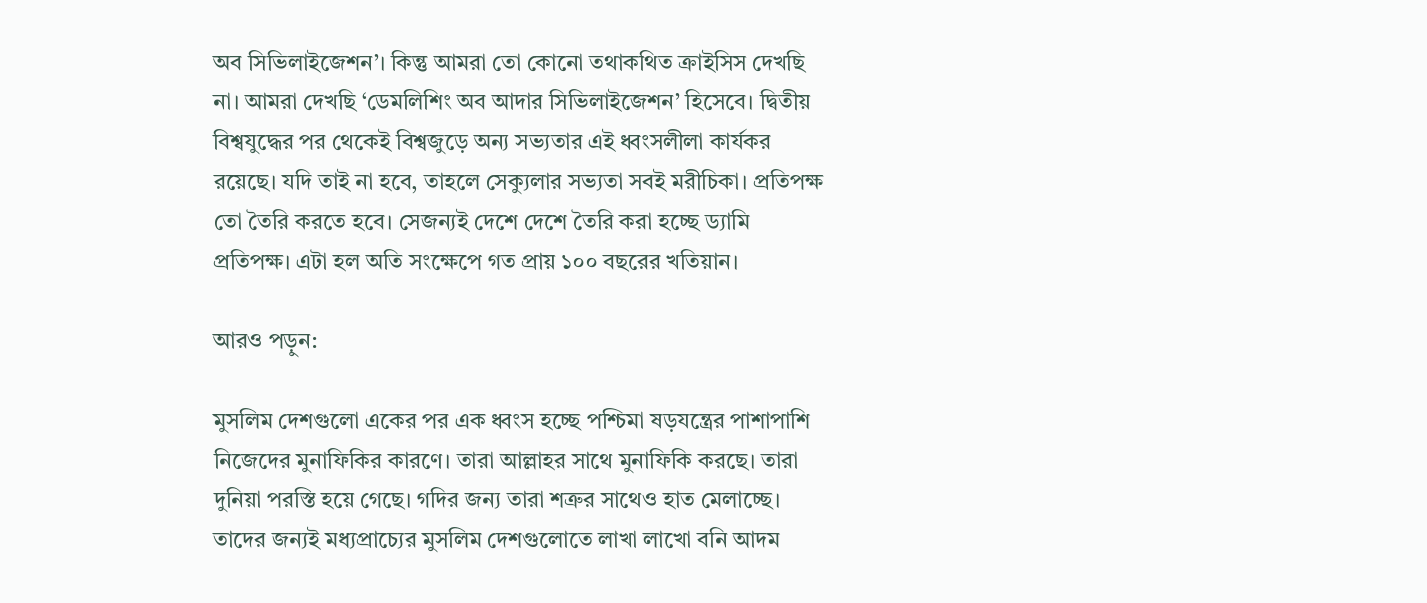অব সিভিলাইজেশন’। কিন্তু আমরা তো কোনো তথাকথিত ক্রাইসিস দেখছি না। আমরা দেখছি ‘ডেমলিশিং অব আদার সিভিলাইজেশন’ হিসেবে। দ্বিতীয় বিশ্বযুদ্ধের পর থেকেই বিশ্বজুড়ে অন্য সভ্যতার এই ধ্বংসলীলা কার্যকর রয়েছে। যদি তাই না হবে, তাহলে সেক্যুলার সভ্যতা সবই মরীচিকা। প্রতিপক্ষ তো তৈরি করতে হবে। সেজন্যই দেশে দেশে তৈরি করা হচ্ছে ড্যামি প্রতিপক্ষ। এটা হল অতি সংক্ষেপে গত প্রায় ১০০ বছরের খতিয়ান।

আরও পড়ুন:

মুসলিম দেশগুলো একের পর এক ধ্বংস হচ্ছে পশ্চিমা ষড়যন্ত্রের পাশাপাশি নিজেদের মুনাফিকির কারণে। তারা আল্লাহর সাথে মুনাফিকি করছে। তারা দুনিয়া পরস্তি হয়ে গেছে। গদির জন্য তারা শত্রুর সাথেও হাত মেলাচ্ছে। তাদের জন্যই মধ্যপ্রাচ্যের মুসলিম দেশগুলোতে লাখা লাখো বনি আদম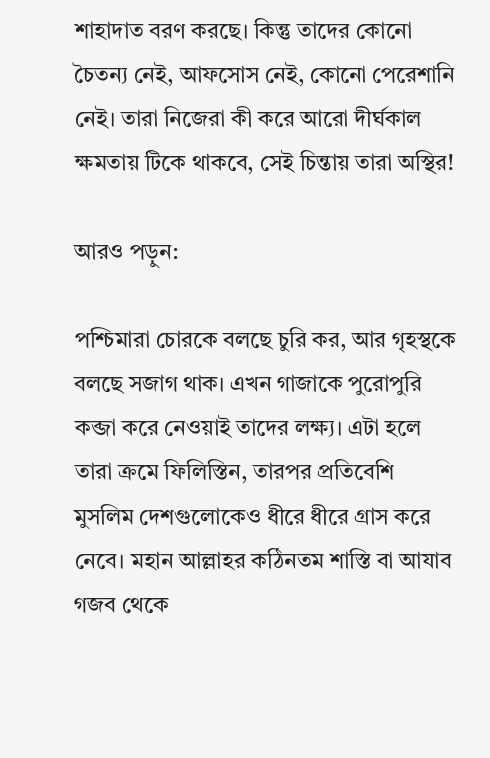শাহাদাত বরণ করছে। কিন্তু তাদের কোনো চৈতন্য নেই, আফসোস নেই, কোনো পেরেশানি নেই। তারা নিজেরা কী করে আরো দীর্ঘকাল ক্ষমতায় টিকে থাকবে, সেই চিন্তায় তারা অস্থির!

আরও পড়ুন:

পশ্চিমারা চোরকে বলছে চুরি কর, আর গৃহস্থকে বলছে সজাগ থাক। এখন গাজাকে পুরোপুরি কব্জা করে নেওয়াই তাদের লক্ষ্য। এটা হলে তারা ক্রমে ফিলিস্তিন, তারপর প্রতিবেশি মুসলিম দেশগুলোকেও ধীরে ধীরে গ্রাস করে নেবে। মহান আল্লাহর কঠিনতম শাস্তি বা আযাব গজব থেকে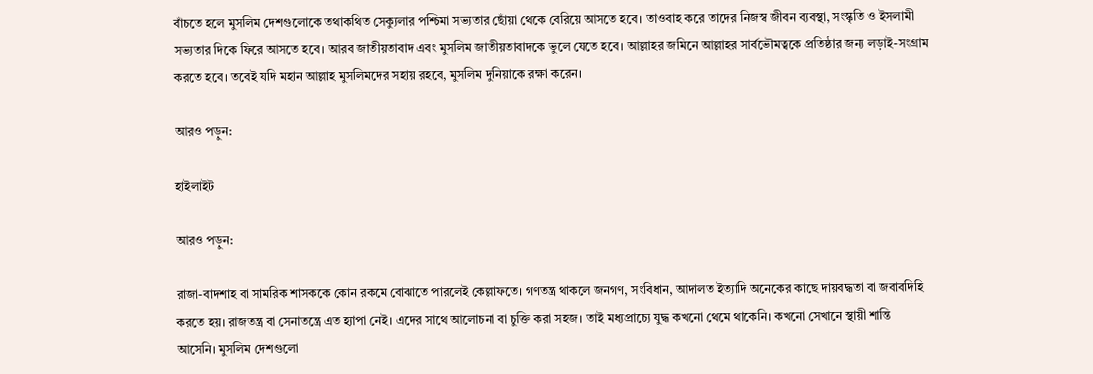বাঁচতে হলে মুসলিম দেশগুলোকে তথাকথিত সেক্যুলার পশ্চিমা সভ্যতার ছোঁয়া থেকে বেরিয়ে আসতে হবে। তাওবাহ করে তাদের নিজস্ব জীবন ব্যবস্থা, সংস্কৃতি ও ইসলামী সভ্যতার দিকে ফিরে আসতে হবে। আরব জাতীয়তাবাদ এবং মুসলিম জাতীয়তাবাদকে ভুলে যেতে হবে। আল্লাহর জমিনে আল্লাহর সার্বভৌমত্বকে প্রতিষ্ঠার জন্য লড়াই-সংগ্রাম করতে হবে। তবেই যদি মহান আল্লাহ মুসলিমদের সহায় রহবে, মুসলিম দুনিয়াকে রক্ষা করেন।

আরও পড়ুন:

হাইলাইট

আরও পড়ুন:

রাজা-বাদশাহ বা সামরিক শাসককে কোন রকমে বোঝাতে পারলেই কেল্লাফতে। গণতন্ত্র থাকলে জনগণ, সংবিধান, আদালত ইত্যাদি অনেকের কাছে দায়বদ্ধতা বা জবাবদিহি করতে হয়। রাজতন্ত্র বা সেনাতন্ত্রে এত হ্যাপা নেই। এদের সাথে আলোচনা বা চুক্তি করা সহজ। তাই মধ্যপ্রাচ্যে যুদ্ধ কখনো থেমে থাকেনি। কখনো সেখানে স্থায়ী শান্তি আসেনি। মুসলিম দেশগুলো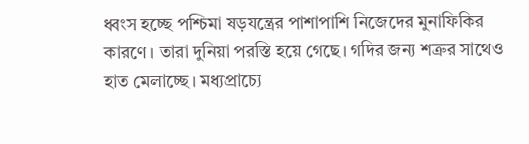ধ্বংস হচ্ছে পশ্চিমা ষড়যন্ত্রের পাশাপাশি নিজেদের মুনাফিকির কারণে। তারা দুনিয়া পরস্তি হয়ে গেছে। গদির জন্য শত্রুর সাথেও হাত মেলাচ্ছে। মধ্যপ্রাচ্যে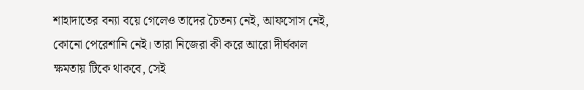শাহাদাতের বন্যা বয়ে গেলেও তাদের চৈতন্য নেই, আফসোস নেই, কোনো পেরেশানি নেই। তারা নিজেরা কী করে আরো দীর্ঘকাল ক্ষমতায় টিকে থাকবে, সেই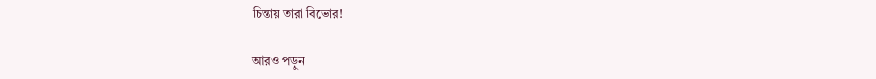চিন্তায় তারা বিভোর!

আরও পড়ুন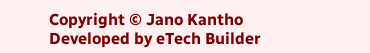Copyright © Jano Kantho
Developed by eTech Builder